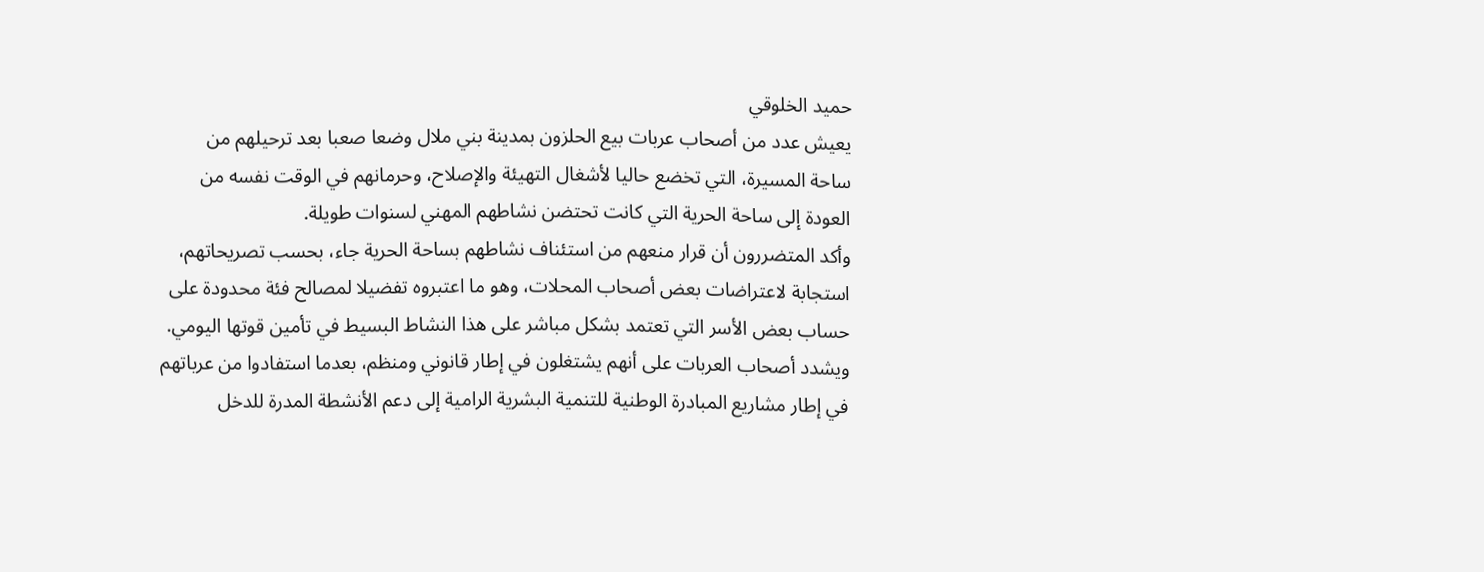حميد الخلوقي
يعيش عدد من أصحاب عربات بيع الحلزون بمدينة بني ملال وضعا صعبا بعد ترحيلهم من ساحة المسيرة، التي تخضع حاليا لأشغال التهيئة والإصلاح، وحرمانهم في الوقت نفسه من العودة إلى ساحة الحرية التي كانت تحتضن نشاطهم المهني لسنوات طويلة.
وأكد المتضررون أن قرار منعهم من استئناف نشاطهم بساحة الحرية جاء، بحسب تصريحاتهم، استجابة لاعتراضات بعض أصحاب المحلات، وهو ما اعتبروه تفضيلا لمصالح فئة محدودة على حساب بعض الأسر التي تعتمد بشكل مباشر على هذا النشاط البسيط في تأمين قوتها اليومي.
ويشدد أصحاب العربات على أنهم يشتغلون في إطار قانوني ومنظم، بعدما استفادوا من عرباتهم في إطار مشاريع المبادرة الوطنية للتنمية البشرية الرامية إلى دعم الأنشطة المدرة للدخل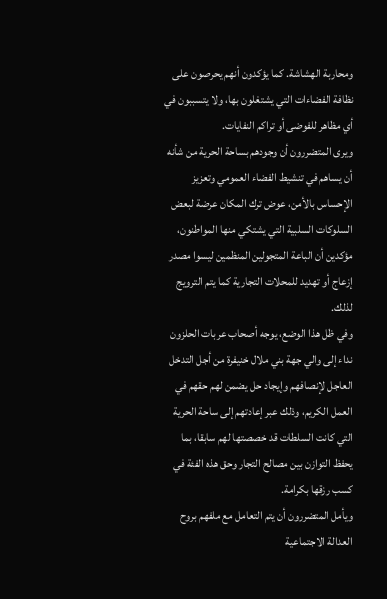ومحاربة الهشاشة. كما يؤكدون أنهم يحرصون على نظافة الفضاءات التي يشتغلون بها، ولا يتسببون في أي مظاهر للفوضى أو تراكم النفايات.
ويرى المتضررون أن وجودهم بساحة الحرية من شأنه أن يساهم في تنشيط الفضاء العمومي وتعزيز الإحساس بالأمن، عوض ترك المكان عرضة لبعض السلوكات السلبية التي يشتكي منها المواطنون، مؤكدين أن الباعة المتجولين المنظمين ليسوا مصدر إزعاج أو تهديد للمحلات التجارية كما يتم الترويج لذلك.
وفي ظل هذا الوضع، يوجه أصحاب عربات الحلزون نداء إلى والي جهة بني ملال خنيفرة من أجل التدخل العاجل لإنصافهم وإيجاد حل يضمن لهم حقهم في العمل الكريم، وذلك عبر إعادتهم إلى ساحة الحرية التي كانت السلطات قد خصصتها لهم سابقا، بما يحفظ التوازن بين مصالح التجار وحق هذه الفئة في كسب رزقها بكرامة.
ويأمل المتضررون أن يتم التعامل مع ملفهم بروح العدالة الاجتماعية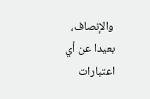والإنصاف، بعيدا عن أي اعتبارات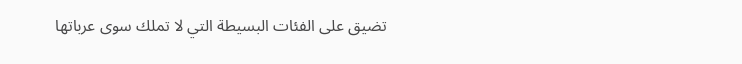تضيق على الفئات البسيطة التي لا تملك سوى عرباتها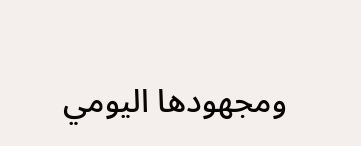ومجهودها اليومي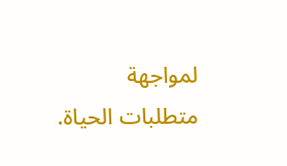لمواجهة متطلبات الحياة.